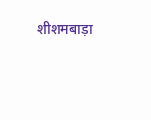शीशमबाड़ा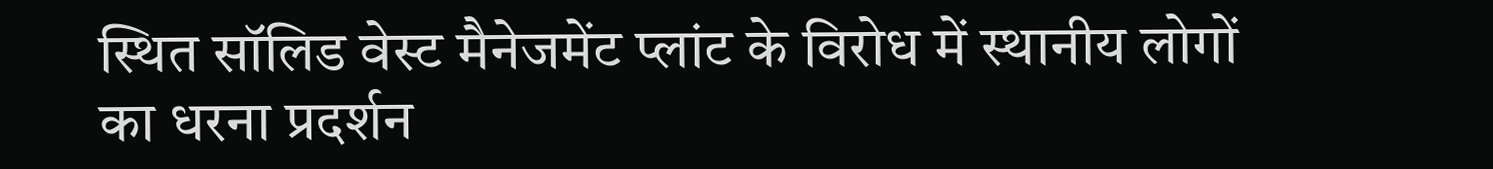स्थित सॉलिड वेस्ट मैनेजमेंट प्लांट के विरोध में स्थानीय लोगों का धरना प्रदर्शन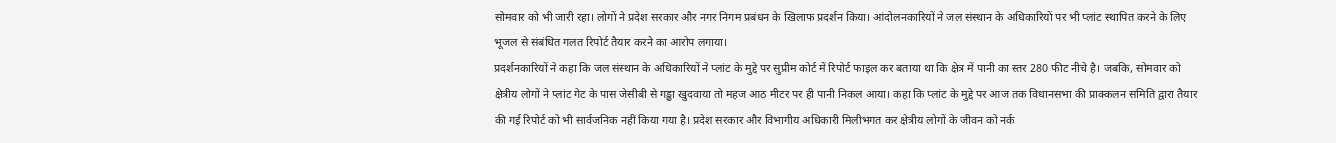सोमवार को भी जारी रहा। लोगों ने प्रदेश सरकार और नगर निगम प्रबंधन के खिलाफ प्रदर्शन किया। आंदोलनकारियों ने जल संस्थान के अधिकारियों पर भी प्लांट स्थापित करने के लिए भूजल से संबंधित गलत रिपोर्ट तैयार करने का आरोप लगाया।
प्रदर्शनकारियों ने कहा कि जल संस्थान के अधिकारियों ने प्लांट के मुद्दे पर सुप्रीम कोर्ट में रिपोर्ट फाइल कर बताया था कि क्षेत्र में पानी का स्तर 280 फीट नीचे है। जबकि, सोमवार को क्षेत्रीय लोगों ने प्लांट गेट के पास जेसीबी से गड्ढा खुदवाया तो महज आठ मीटर पर ही पानी निकल आया। कहा कि प्लांट के मुद्दे पर आज तक विधानसभा की प्राक्कलन समिति द्वारा तैयार की गई रिपोर्ट को भी सार्वजनिक नहीं किया गया है। प्रदेश सरकार और विभागीय अधिकारी मिलीभगत कर क्षेत्रीय लोगों के जीवन को नर्क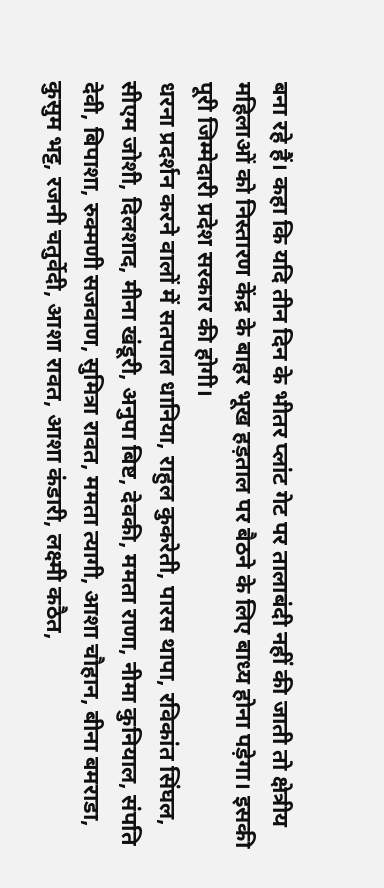बना रहे हैं। कहा कि यदि तीन दिन के भीतर प्लांट गेट पर तालाबंदी नहीं की जाती तो क्षेत्रीय महिलाओं को निस्तारण केंद्र के बाहर भूख हड़ताल पर बैठने के लिए बाध्य होना पड़ेगा। इसकी पूरी जिम्मेदारी प्रदेश सरकार की होगी।
धरना प्रदर्शन करने वालों में सतपाल धानिया, राहुल कुकरेती, पारस थापा, रविकांत सिंघल, सीएम जोशी, दिलशाद, मीना खंडूरी, अनुपा बिष्ट, देवकी, ममता राणा, नीमा कुनियाल, संपति देवी, बिपाशा, रुक्मणी सजवाण, सुमित्रा रावत, ममता त्यागी, आशा चौहान, बीना बमराडा, कुसुम भट्ट, रजनी चतुर्वेदी, आशा रावत, आशा कंडारी, लक्ष्मी कठैत,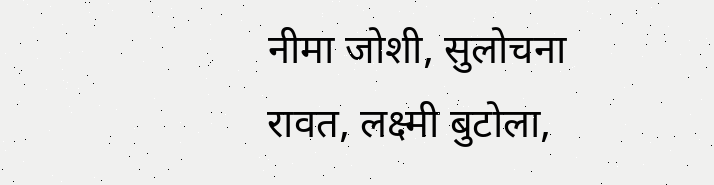नीमा जोशी, सुलोचना रावत, लक्ष्मी बुटोला,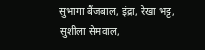सुभागा बैंजबाल, इंद्रा, रेखा भट्ट, सुशीला सेमवाल,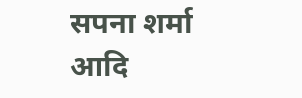सपना शर्मा आदि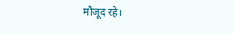मौजूद रहे।